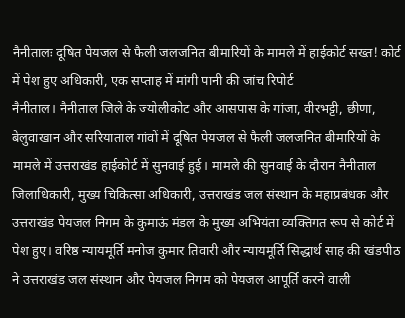नैनीतालः दूषित पेयजल से फैली जलजनित बीमारियों के मामले में हाईकोर्ट सख्त! कोर्ट में पेश हुए अधिकारी, एक सप्ताह में मांगी पानी की जांच रिपोर्ट
नैनीताल। नैनीताल जिले के ज्योलीकोट और आसपास के गांजा, वीरभट्टी, छीणा, बेलुवाखान और सरियाताल गांवों में दूषित पेयजल से फैली जलजनित बीमारियों के मामले में उत्तराखंड हाईकोर्ट में सुनवाई हुई। मामले की सुनवाई के दौरान नैनीताल जिलाधिकारी, मुख्य चिकित्सा अधिकारी, उत्तराखंड जल संस्थान के महाप्रबंधक और उत्तराखंड पेयजल निगम के कुमाऊं मंडल के मुख्य अभियंता व्यक्तिगत रूप से कोर्ट में पेश हुए। वरिष्ठ न्यायमूर्ति मनोज कुमार तिवारी और न्यायमूर्ति सिद्धार्थ साह की खंडपीठ ने उत्तराखंड जल संस्थान और पेयजल निगम को पेयजल आपूर्ति करने वाली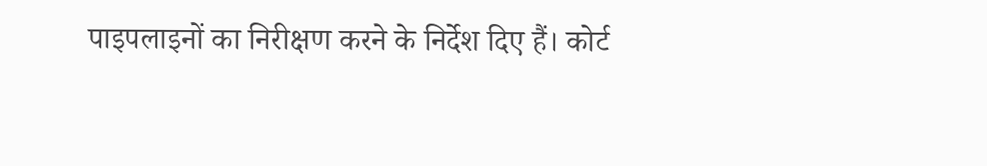पाइपलाइनों का निरीक्षण करने के निर्देश दिए हैं। कोर्ट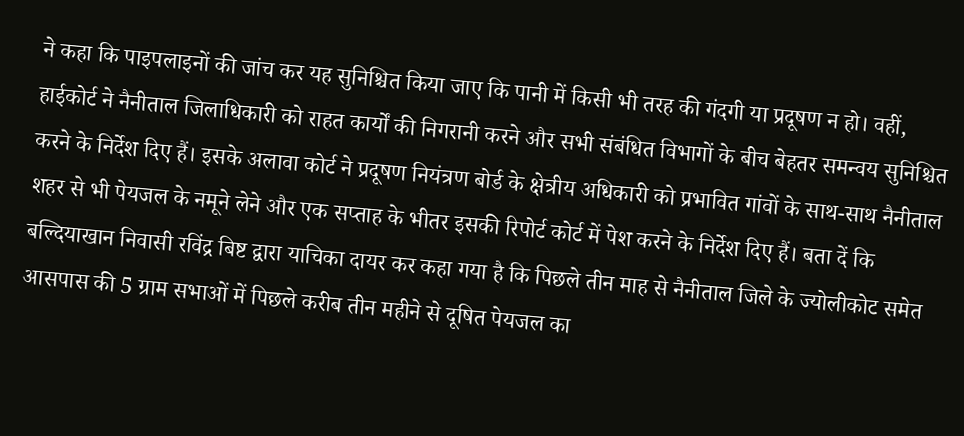ने कहा कि पाइपलाइनों की जांच कर यह सुनिश्चित किया जाए कि पानी में किसी भी तरह की गंदगी या प्रदूषण न हो। वहीं, हाईकोर्ट ने नैनीताल जिलाधिकारी को राहत कार्यों की निगरानी करने और सभी संबंधित विभागों के बीच बेहतर समन्वय सुनिश्चित करने के निर्देश दिए हैं। इसके अलावा कोर्ट ने प्रदूषण नियंत्रण बोर्ड के क्षेत्रीय अधिकारी को प्रभावित गांवों के साथ-साथ नैनीताल शहर से भी पेयजल के नमूने लेने और एक सप्ताह के भीतर इसकी रिपोर्ट कोर्ट में पेश करने के निर्देश दिए हैं। बता दें कि बल्दियाखान निवासी रविंद्र बिष्ट द्वारा याचिका दायर कर कहा गया है कि पिछले तीन माह से नैनीताल जिले के ज्योलीकोट समेत आसपास की 5 ग्राम सभाओं में पिछले करीब तीन महीने से दूषित पेयजल का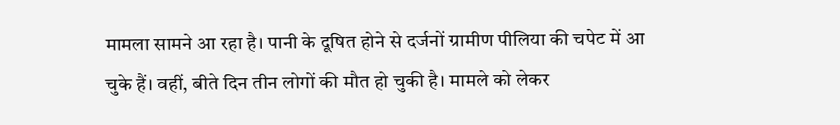मामला सामने आ रहा है। पानी के दूषित होने से दर्जनों ग्रामीण पीलिया की चपेट में आ चुके हैं। वहीं, बीते दिन तीन लोगों की मौत हो चुकी है। मामले को लेकर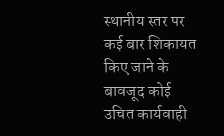स्थानीय स्तर पर कई बार शिकायत किए जाने के बावजूद कोई उचित कार्यवाही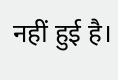नहीं हुई है।